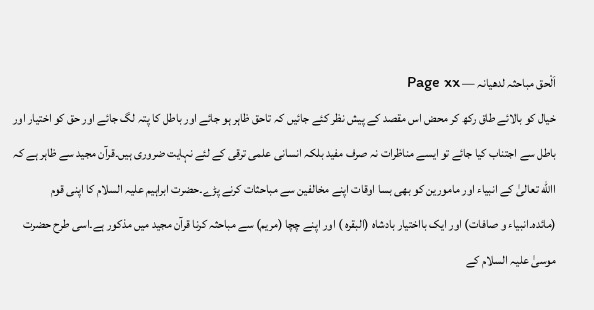اَلْحق مباحثہ لدھیانہ — Page xx
خیال کو بالائے طاق رکھ کر محض اس مقصد کے پیش نظر کئے جائیں کہ تاحق ظاہر ہو جائے اور باطل کا پتہ لگ جائے اور حق کو اختیار اور باطل سے اجتناب کیا جائے تو ایسے مناظرات نہ صرف مفید بلکہ انسانی علمی ترقی کے لئے نہایت ضروری ہیں۔قرآن مجید سے ظاہر ہے کہ االله تعالیٰ کے انبیاء اور مامورین کو بھی بسا اوقات اپنے مخالفین سے مباحثات کرنے پڑے۔حضرت ابراہیم علیہ السلام کا اپنی قوم (مائدہ۔انبیاء و صافات) اور ایک بااختیار بادشاہ (البقرہ ) اور اپنے چچا (مریم) سے مباحثہ کرنا قرآن مجید میں مذکور ہے۔اسی طرح حضرت موسیٰ علیہ السلام کے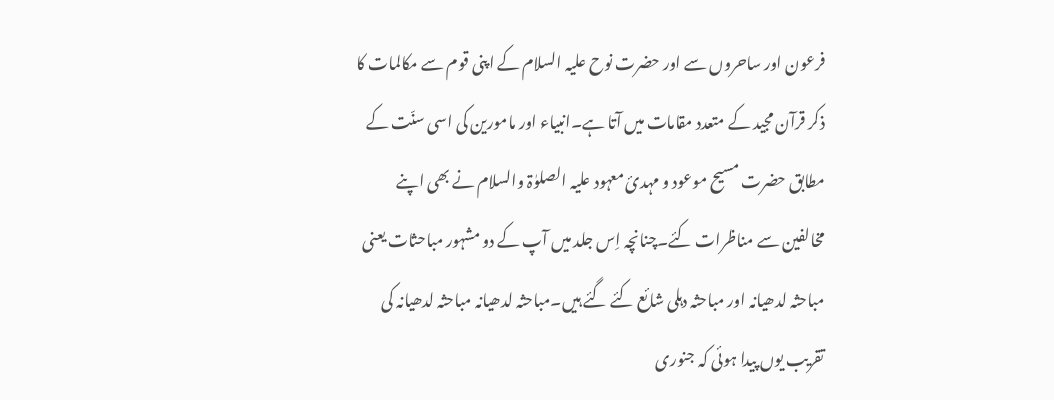فرعون اور ساحروں سے اور حضرت نوح علیہ السلام کے اپنی قوم سے مکالمات کا ذکر قرآن مجید کے متعدد مقامات میں آتا ہے۔انبیاء اور مامورین کی اسی سنّت کے مطابق حضرت مسیح موعود و مہدئ معہود علیہ الصلوٰۃ والسلام نے بھی اپنے مخالفین سے مناظرات کئے۔چنانچہ اِس جلد میں آپ کے دو مشہور مباحثات یعنی مباحثہ لدھیانہ اور مباحثہ دہلی شائع کئے گئے ہیں۔مباحثہ لدھیانہ مباحثہ لدھیانہ کی تقریب یوں پیدا ہوئی کہ جنوری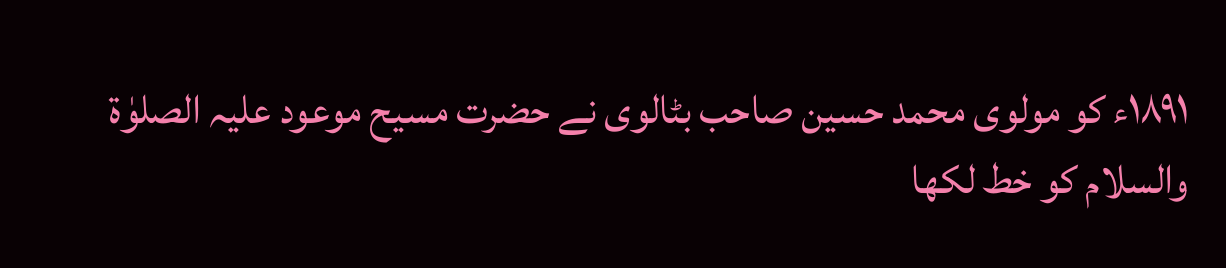۱۸۹۱ء کو مولوی محمد حسین صاحب بٹالوی نے حضرت مسیح موعود علیہ الصلوٰۃ والسلام کو خط لکھا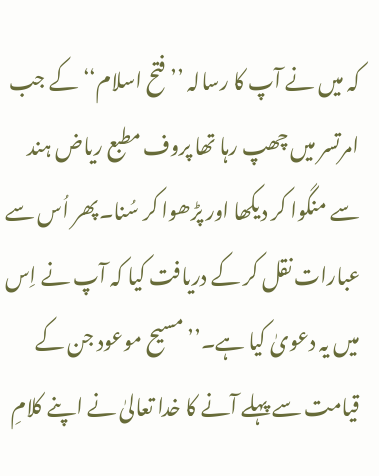کہ میں نے آپ کا رسالہ ’’فتح اسلام‘‘ کے جب امرتسر میں چھپ رہا تھا پروف مطبع ریاض ہند سے منگوا کر دیکھا اور پڑھوا کر سُنا۔پھر اُس سے عبارات نقل کر کے دریافت کیا کہ آپ نے اِس میں یہ دعویٰ کیا ہے۔’’مسیح موعود جن کے قیامت سے پہلے آنے کا خدا تعالیٰ نے اپنے کلامِ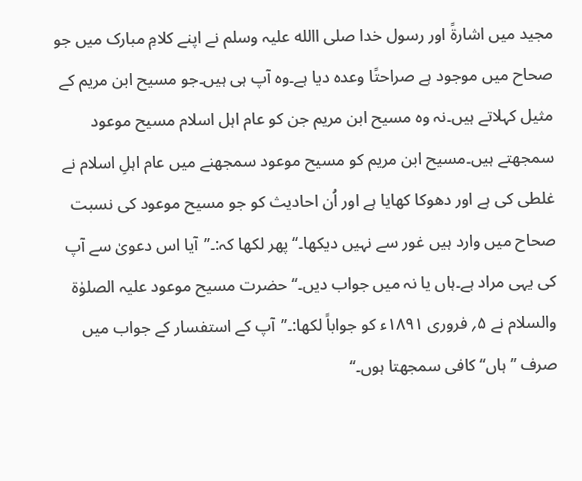مجید میں اشارۃً اور رسول خدا صلی االله علیہ وسلم نے اپنے کلامِ مبارک میں جو صحاح میں موجود ہے صراحتًا وعدہ دیا ہے۔وہ آپ ہی ہیں۔جو مسیح ابن مریم کے مثیل کہلاتے ہیں۔نہ وہ مسیح ابن مریم جن کو عام اہل اسلام مسیح موعود سمجھتے ہیں۔مسیح ابن مریم کو مسیح موعود سمجھنے میں عام اہلِ اسلام نے غلطی کی ہے اور دھوکا کھایا ہے اور اُن احادیث کو جو مسیح موعود کی نسبت صحاح میں وارد ہیں غور سے نہیں دیکھا۔‘‘ پھر لکھا کہ:۔’’آیا اس دعویٰ سے آپ کی یہی مراد ہے۔ہاں یا نہ میں جواب دیں۔‘‘ حضرت مسیح موعود علیہ الصلوٰۃ والسلام نے ۵؍ فروری ۱۸۹۱ء کو جواباً لکھا:۔’’آپ کے استفسار کے جواب میں صرف ’’ہاں‘‘کافی سمجھتا ہوں۔‘‘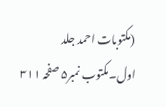(مکتوبات احمد جلد اول۔مکتوب نمبر۵ صفحہ ۳۱۱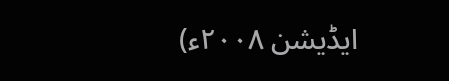ایڈیشن ۲۰۰۸ء)